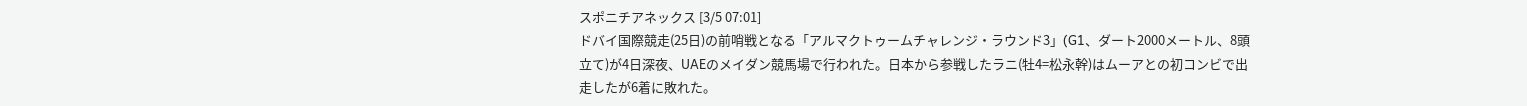スポニチアネックス [3/5 07:01]
ドバイ国際競走(25日)の前哨戦となる「アルマクトゥームチャレンジ・ラウンド3」(G1、ダート2000メートル、8頭立て)が4日深夜、UAEのメイダン競馬場で行われた。日本から参戦したラニ(牡4=松永幹)はムーアとの初コンビで出走したが6着に敗れた。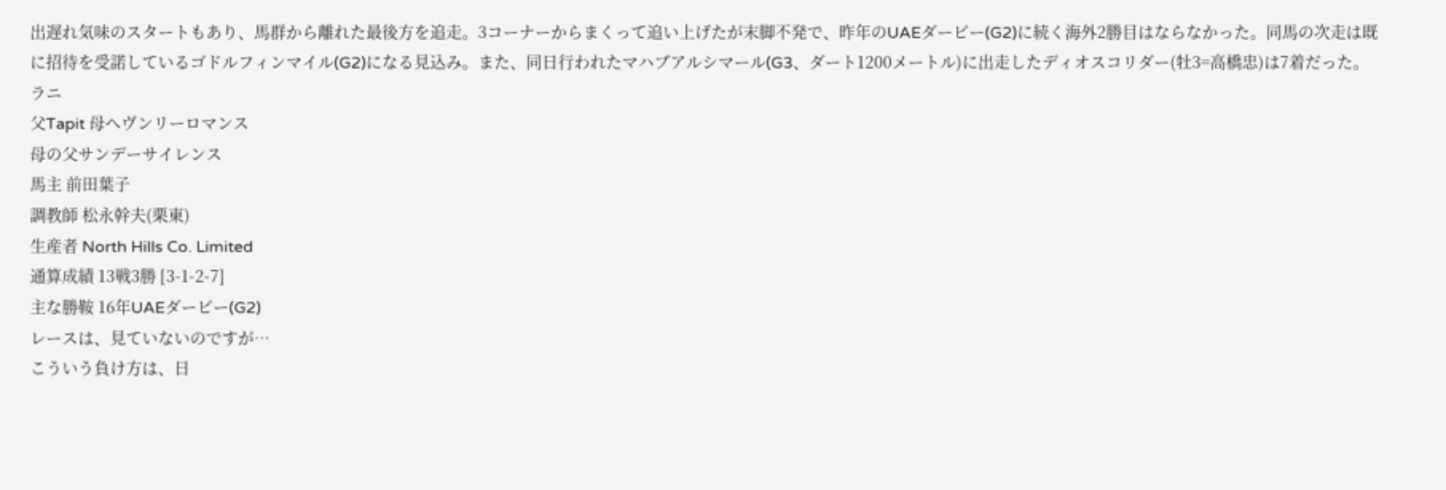出遅れ気味のスタートもあり、馬群から離れた最後方を追走。3コーナーからまくって追い上げたが末脚不発で、昨年のUAEダービー(G2)に続く海外2勝目はならなかった。同馬の次走は既に招待を受諾しているゴドルフィンマイル(G2)になる見込み。また、同日行われたマハブアルシマール(G3、ダート1200メートル)に出走したディオスコリダー(牡3=高橋忠)は7着だった。
ラニ
父Tapit 母ヘヴンリーロマンス
母の父サンデーサイレンス
馬主 前田葉子
調教師 松永幹夫(栗東)
生産者 North Hills Co. Limited
通算成績 13戦3勝 [3-1-2-7]
主な勝鞍 16年UAEダービー(G2)
レースは、見ていないのですが…
こういう負け方は、日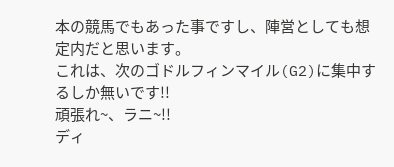本の競馬でもあった事ですし、陣営としても想定内だと思います。
これは、次のゴドルフィンマイル(G2)に集中するしか無いです!!
頑張れ~、ラニ~!!
ディ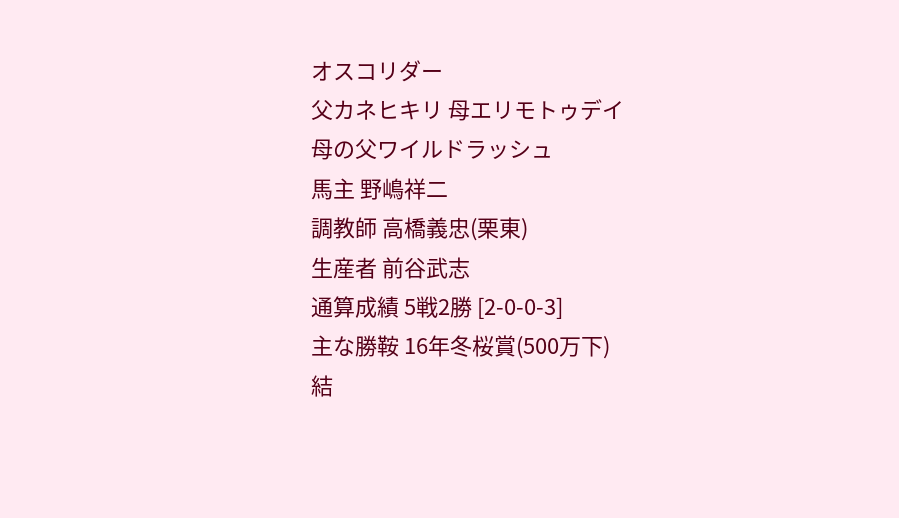オスコリダー
父カネヒキリ 母エリモトゥデイ
母の父ワイルドラッシュ
馬主 野嶋祥二
調教師 高橋義忠(栗東)
生産者 前谷武志
通算成績 5戦2勝 [2-0-0-3]
主な勝鞍 16年冬桜賞(500万下)
結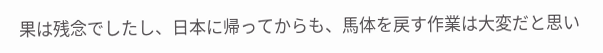果は残念でしたし、日本に帰ってからも、馬体を戻す作業は大変だと思い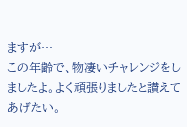ますが…
この年齢で、物凄いチャレンジをしましたよ。よく頑張りましたと讃えてあげたい。